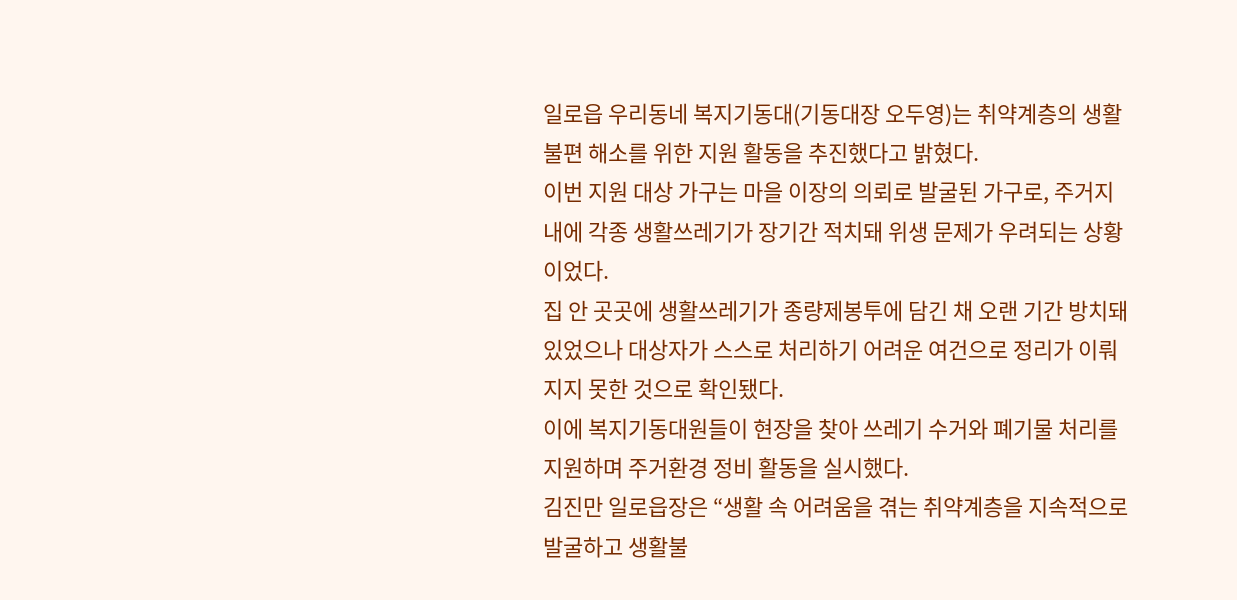일로읍 우리동네 복지기동대(기동대장 오두영)는 취약계층의 생활불편 해소를 위한 지원 활동을 추진했다고 밝혔다.
이번 지원 대상 가구는 마을 이장의 의뢰로 발굴된 가구로, 주거지 내에 각종 생활쓰레기가 장기간 적치돼 위생 문제가 우려되는 상황이었다.
집 안 곳곳에 생활쓰레기가 종량제봉투에 담긴 채 오랜 기간 방치돼 있었으나 대상자가 스스로 처리하기 어려운 여건으로 정리가 이뤄지지 못한 것으로 확인됐다.
이에 복지기동대원들이 현장을 찾아 쓰레기 수거와 폐기물 처리를 지원하며 주거환경 정비 활동을 실시했다.
김진만 일로읍장은 “생활 속 어려움을 겪는 취약계층을 지속적으로 발굴하고 생활불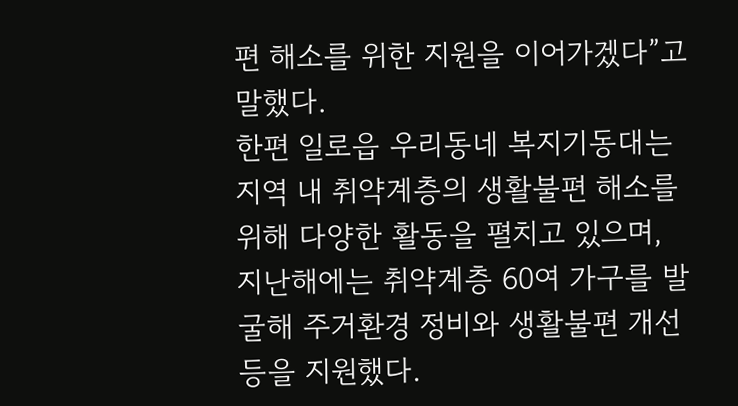편 해소를 위한 지원을 이어가겠다”고 말했다.
한편 일로읍 우리동네 복지기동대는 지역 내 취약계층의 생활불편 해소를 위해 다양한 활동을 펼치고 있으며, 지난해에는 취약계층 60여 가구를 발굴해 주거환경 정비와 생활불편 개선 등을 지원했다.